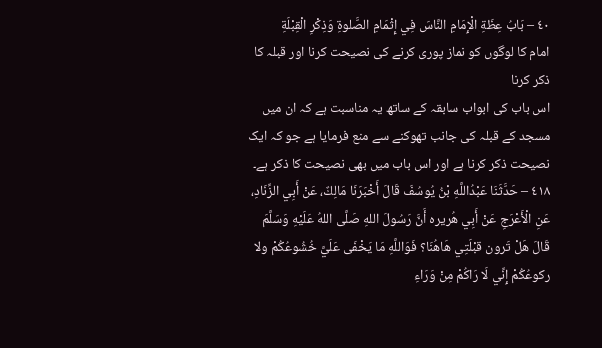٤٠ – بَابُ عِظَةِ الْإِمَامِ النَّاسَ فِي إِثْمَامِ الصَّلوةِ وَذِكْرِ الْقِبْلَةِ
امام کا لوگوں کو نماز پوری کرنے کی نصیحت کرنا اور قبلہ کا ذکر کرنا
اس باب کی ابواب سابقہ کے ساتھ یہ مناسبت ہے کہ ان میں مسجد کے قبلہ کی جانب تھوکنے سے منع فرمایا ہے جو کہ ایک نصیحت ذکر کرنا ہے اور اس باب میں بھی نصیحت کا ذکر ہے۔
٤١٨ – حَدَّثَنَا عَبْدُاللَّهِ بْنُ يُوسُفَ قَالَ أَخْبَرَنَا مَالِكٌ، عَنْ أَبِي الزِّنَادِ، عَنِ الْأَعْرَجِ عَنْ أَبِي هُریرہ أَنَّ رَسُولَ اللهِ صَلَّى اللهُ عَلَيْهِ وَسَلَّمَ قَالَ هَلْ تَرون قبْلَتِي هَاهُنَا؟ فَوَاللَّهِ مَا يَخْفَى عَلَيَّ خُشُوعُكُمْ ولا ركوعُكُمْ إِنِّي لَا رَاكُمْ مِنْ وَرَاءِ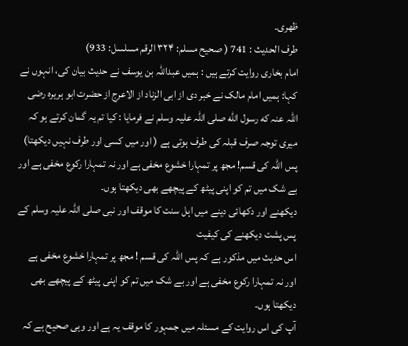ظھری۔
طرف الحديث : 741 ( صحیح مسلم: ۳۲۴ الرقم مسلسل: 933)
امام بخاری روایت کرتے ہیں : ہمیں عبداللہ بن یوسف نے حدیث بیان کی، انہوں نے کہا: ہمیں امام مالک نے خبر دی از ابی الزناد از الاعرج از حضرت ابو ہریرہ رضی اللہ عنہ که رسول الله صلی اللہ علیہ وسلم نے فرمایا : کیا تم یہ گمان کرتے ہو کہ میری توجہ صرف قبلہ کی طرف ہوتی ہے ( اور میں کسی اور طرف نہیں دیکھتا) پس اللہ کی قسم! مجھ پر تمہارا خشوع مخفی ہے اور نہ تمہارا رکوع مخفی ہے اور بے شک میں تم کو اپنی پیٹھ کے پیچھے بھی دیکھتا ہوں۔
دیکھنے اور دکھائی دینے میں اہل سنت کا موقف اور نبی صلی اللہ علیہ وسلم کے پس پشت دیکھنے کی کیفیت
اس حدیث میں مذکور ہے کہ پس اللہ کی قسم ! مجھ پر تمہارا خشوع مخفی ہے اور نہ تمہارا رکوع مخفی ہے اور بے شک میں تم کو اپنی پیٹھ کے پیچھے بھی دیکھتا ہوں۔
آپ کی اس روایت کے مسئلہ میں جمہور کا موقف یہ ہے اور وہی صحیح ہے کہ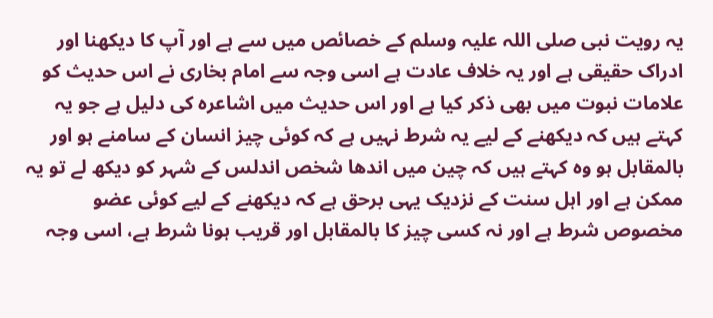یہ رویت نبی صلی اللہ علیہ وسلم کے خصائص میں سے ہے اور آپ کا دیکھنا اور ادراک حقیقی ہے اور یہ خلاف عادت ہے اسی وجہ سے امام بخاری نے اس حدیث کو علامات نبوت میں بھی ذکر کیا ہے اور اس حدیث میں اشاعرہ کی دلیل ہے جو یہ کہتے ہیں کہ دیکھنے کے لیے یہ شرط نہیں ہے کہ کوئی چیز انسان کے سامنے ہو اور بالمقابل ہو وہ کہتے ہیں کہ چین میں اندھا شخص اندلس کے شہر کو دیکھ لے تو یہ ممکن ہے اور اہل سنت کے نزدیک یہی برحق ہے کہ دیکھنے کے لیے کوئی عضو مخصوص شرط ہے اور نہ کسی چیز کا بالمقابل اور قریب ہونا شرط ہے، اسی وجہ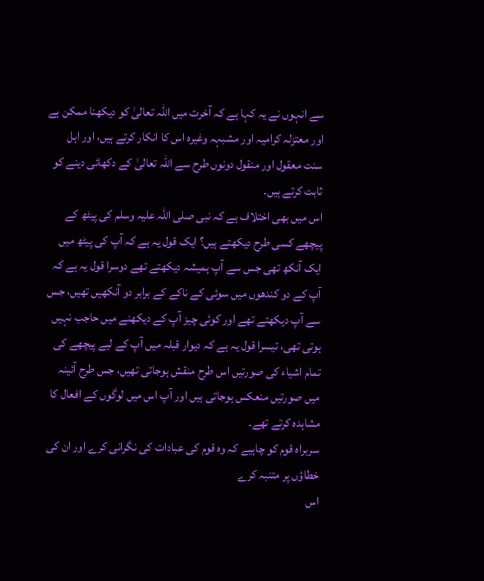سے انہوں نے یہ کہا ہے کہ آخرت میں اللہ تعالیٰ کو دیکھنا ممکن ہے اور معتزلہ کرامیہ اور مشبہہ وغیرہ اس کا انکار کرتے ہیں، اور اہل سنت معقول اور منقول دونوں طرح سے اللہ تعالیٰ کے دکھائی دینے کو ثابت کرتے ہیں۔
اس میں بھی اختلاف ہے کہ نبی صلی اللہ علیہ وسلم کی پیٹھ کے پیچھے کسی طرح دیکھتے ہیں؟ ایک قول یہ ہے کہ آپ کی پیٹھ میں ایک آنکھ تھی جس سے آپ ہمیشہ دیکھتے تھے دوسرا قول یہ ہے کہ آپ کے دو کندھوں میں سوئی کے ناکے کے برابر دو آنکھیں تھیں، جس سے آپ دیکھتے تھے اور کوئی چیز آپ کے دیکھنے میں حاجب نہیں ہوتی تھی، تیسرا قول یہ ہے کہ دیوار قبلہ میں آپ کے لیے پیچھے کی تمام اشیاء کی صورتیں اس طرح منقش ہوجاتی تھیں، جس طرح آئینہ میں صورتیں منعکس ہوجاتی ہیں اور آپ اس میں لوگوں کے افعال کا مشاہدہ کرتے تھے۔
سربراہ قوم کو چاہیے کہ وہ قوم کی عبادات کی نگرانی کرے اور ان کی خطاؤں پر متنبہ کرے
اس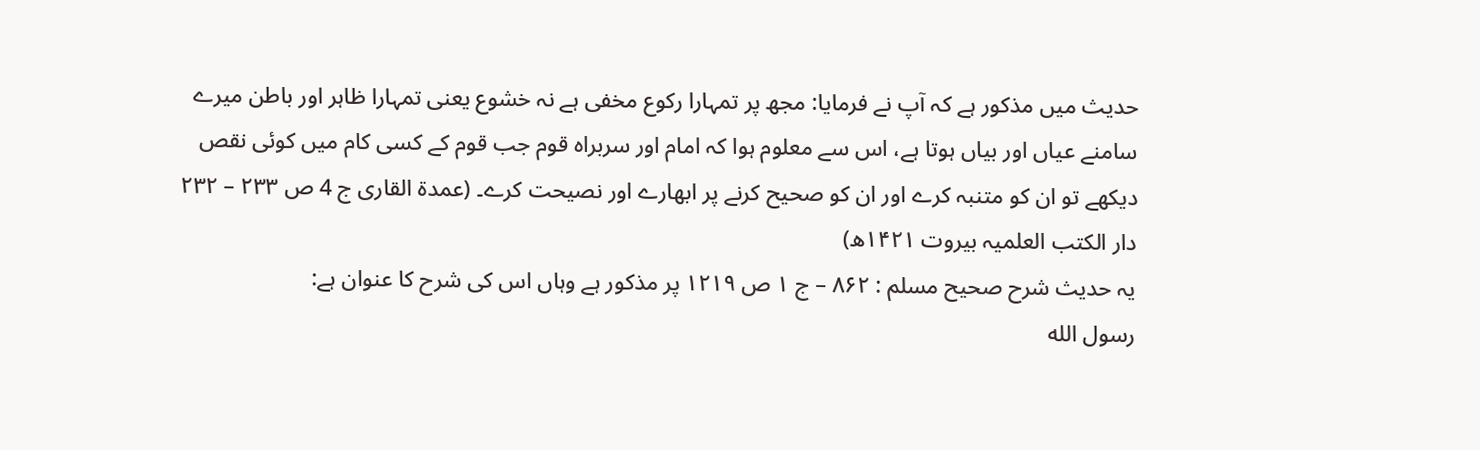حدیث میں مذکور ہے کہ آپ نے فرمایا: مجھ پر تمہارا رکوع مخفی ہے نہ خشوع یعنی تمہارا ظاہر اور باطن میرے سامنے عیاں اور بیاں ہوتا ہے، اس سے معلوم ہوا کہ امام اور سربراہ قوم جب قوم کے کسی کام میں کوئی نقص دیکھے تو ان کو متنبہ کرے اور ان کو صحیح کرنے پر ابھارے اور نصیحت کرے۔ (عمدۃ القاری ج 4 ص ۲۳۳ – ۲۳۲ دار الکتب العلمیہ بیروت ۱۴۲۱ھ)
یہ حدیث شرح صحیح مسلم : ۸۶۲ – ج ۱ ص ۱۲۱۹ پر مذکور ہے وہاں اس کی شرح کا عنوان ہے:
رسول الله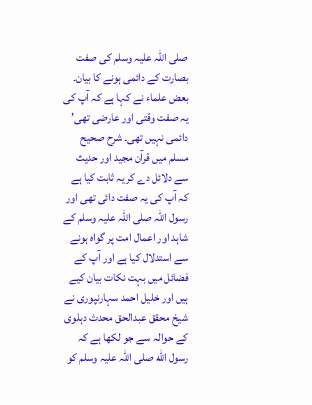صلی اللہ علیہ وسلم کی صفت بصارت کے دائمی ہونے کا بیان۔
بعض علماء نے کہا ہے کہ آپ کی یہ صفت وقتی اور عارضی تھی’ دائمی نہیں تھی۔ شرح صحیح مسلم میں قرآن مجید اور حدیث سے دلائل دے کر یہ ثابت کیا ہے کہ آپ کی یہ صفت دائی تھی اور رسول اللہ صلی اللہ علیہ وسلم کے شاہد اور اعمال امت پر گواہ ہونے سے استدلال کیا ہے اور آپ کے فضائل میں بہت نکات بیان کیے ہیں اور خلیل احمد سہارنپوری نے شیخ محقق عبدالحق محدث دہلوی کے حوالہ سے جو لکھا ہے کہ رسول الله صلی اللہ علیہ وسلم کو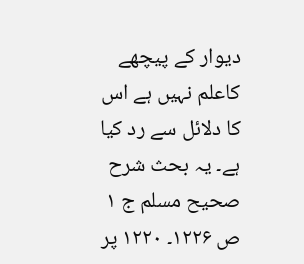دیوار کے پیچھے کاعلم نہیں ہے اس کا دلائل سے رد کیا ہے۔ یہ بحث شرح صحیح مسلم ج ۱ ص ۱۲۲۶۔ ۱۲۲۰ پر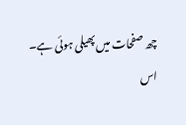چھ صفحات میں پھیلی ہوئی ہے۔
اس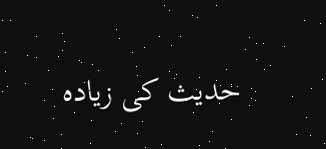حدیث کی زیادہ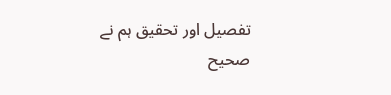تفصیل اور تحقیق ہم نے صحیح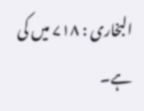البخاری : ۷۱۸ میں کی ہے۔